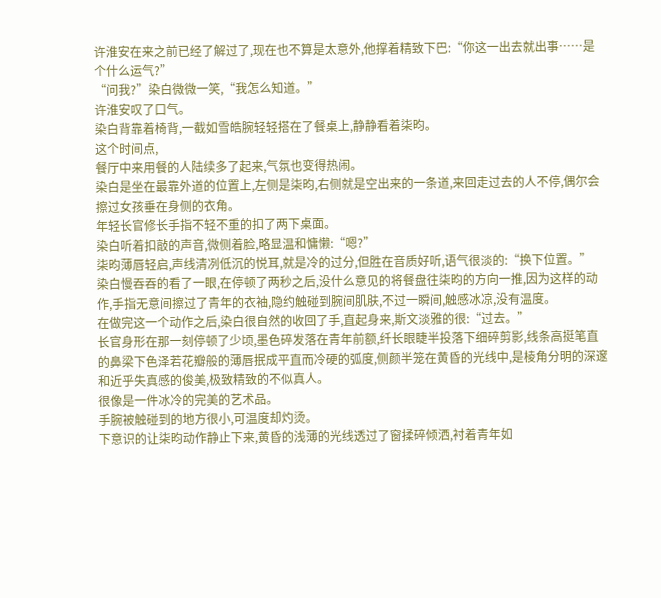许淮安在来之前已经了解过了,现在也不算是太意外,他撑着精致下巴:“你这一出去就出事……是个什么运气?”
“问我?”染白微微一笑,“我怎么知道。”
许淮安叹了口气。
染白背靠着椅背,一截如雪皓腕轻轻搭在了餐桌上,静静看着柒昀。
这个时间点,
餐厅中来用餐的人陆续多了起来,气氛也变得热闹。
染白是坐在最靠外道的位置上,左侧是柒昀,右侧就是空出来的一条道,来回走过去的人不停,偶尔会擦过女孩垂在身侧的衣角。
年轻长官修长手指不轻不重的扣了两下桌面。
染白听着扣敲的声音,微侧着脸,略显温和慵懒:“嗯?”
柒昀薄唇轻启,声线清冽低沉的悦耳,就是冷的过分,但胜在音质好听,语气很淡的:“换下位置。”
染白慢吞吞的看了一眼,在停顿了两秒之后,没什么意见的将餐盘往柒昀的方向一推,因为这样的动作,手指无意间擦过了青年的衣袖,隐约触碰到腕间肌肤,不过一瞬间,触感冰凉,没有温度。
在做完这一个动作之后,染白很自然的收回了手,直起身来,斯文淡雅的很:“过去。”
长官身形在那一刻停顿了少顷,墨色碎发落在青年前额,纤长眼睫半投落下细碎剪影,线条高挺笔直的鼻梁下色泽若花瓣般的薄唇抿成平直而冷硬的弧度,侧颜半笼在黄昏的光线中,是棱角分明的深邃和近乎失真感的俊美,极致精致的不似真人。
很像是一件冰冷的完美的艺术品。
手腕被触碰到的地方很小,可温度却灼烫。
下意识的让柒昀动作静止下来,黄昏的浅薄的光线透过了窗揉碎倾洒,衬着青年如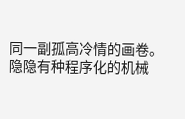同一副孤高冷情的画卷。
隐隐有种程序化的机械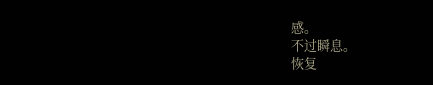感。
不过瞬息。
恢复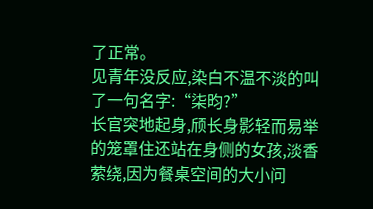了正常。
见青年没反应,染白不温不淡的叫了一句名字:“柒昀?”
长官突地起身,颀长身影轻而易举的笼罩住还站在身侧的女孩,淡香萦绕,因为餐桌空间的大小问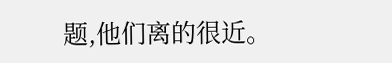题,他们离的很近。